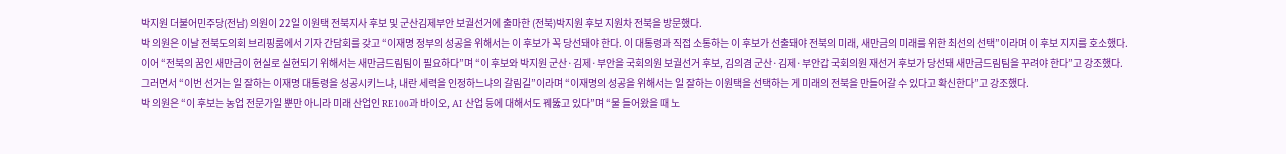박지원 더불어민주당(전남) 의원이 22일 이원택 전북지사 후보 및 군산김제부안 보궐선거에 출마한 (전북)박지원 후보 지원차 전북을 방문했다.
박 의원은 이날 전북도의회 브리핑룸에서 기자 간담회를 갖고 “이재명 정부의 성공을 위해서는 이 후보가 꼭 당선돼야 한다. 이 대통령과 직접 소통하는 이 후보가 선출돼야 전북의 미래, 새만금의 미래를 위한 최선의 선택”이라며 이 후보 지지를 호소했다.
이어 “전북의 꿈인 새만금이 현실로 실현되기 위해서는 새만금드림팀이 필요하다”며 “이 후보와 박지원 군산·김제·부안을 국회의원 보궐선거 후보, 김의겸 군산·김제·부안갑 국회의원 재선거 후보가 당선돼 새만금드림팀을 꾸려야 한다”고 강조했다.
그러면서 “이번 선거는 일 잘하는 이재명 대통령을 성공시키느냐, 내란 세력을 인정하느냐의 갈림길”이라며 “이재명의 성공을 위해서는 일 잘하는 이원택을 선택하는 게 미래의 전북을 만들어갈 수 있다고 확신한다”고 강조했다.
박 의원은 “이 후보는 농업 전문가일 뿐만 아니라 미래 산업인 RE100과 바이오, AI 산업 등에 대해서도 꿰뚫고 있다”며 “물 들어왔을 때 노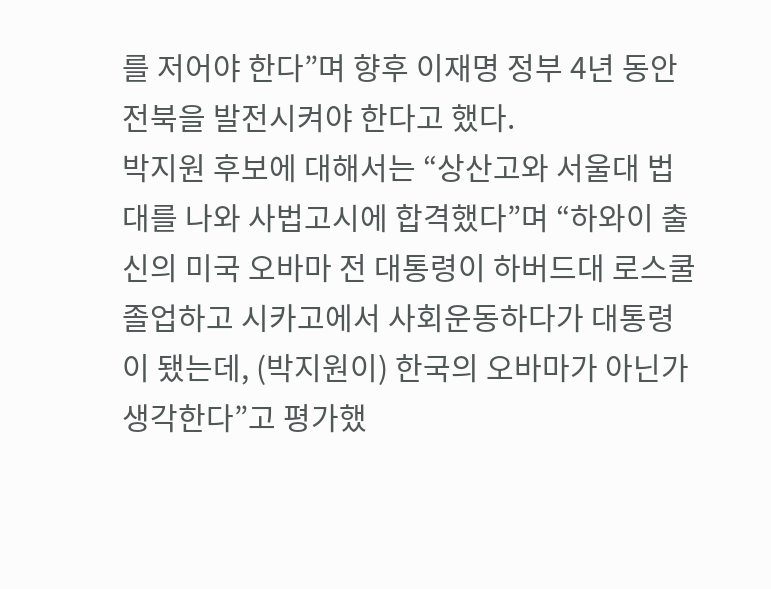를 저어야 한다”며 향후 이재명 정부 4년 동안 전북을 발전시켜야 한다고 했다.
박지원 후보에 대해서는 “상산고와 서울대 법대를 나와 사법고시에 합격했다”며 “하와이 출신의 미국 오바마 전 대통령이 하버드대 로스쿨 졸업하고 시카고에서 사회운동하다가 대통령이 됐는데, (박지원이) 한국의 오바마가 아닌가 생각한다”고 평가했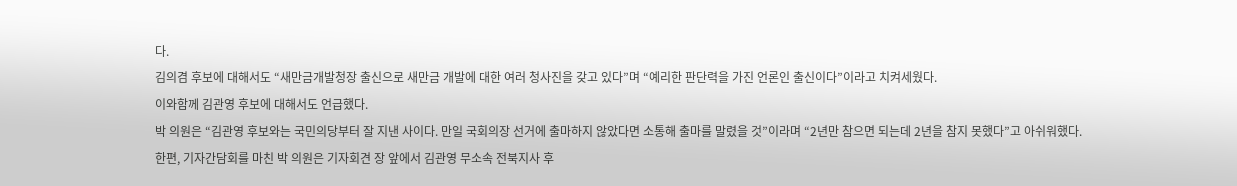다.
김의겸 후보에 대해서도 “새만금개발청장 출신으로 새만금 개발에 대한 여러 청사진을 갖고 있다”며 “예리한 판단력을 가진 언론인 출신이다”이라고 치켜세웠다.
이와함께 김관영 후보에 대해서도 언급했다.
박 의원은 “김관영 후보와는 국민의당부터 잘 지낸 사이다. 만일 국회의장 선거에 출마하지 않았다면 소통해 출마를 말렸을 것”이라며 “2년만 참으면 되는데 2년을 참지 못했다”고 아쉬워했다.
한편, 기자간담회를 마친 박 의원은 기자회견 장 앞에서 김관영 무소속 전북지사 후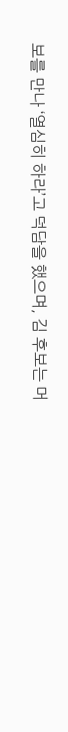보를 만나 ‘열심히 하라’고 덕담을 했으며, 김 후보는 머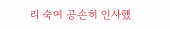리 숙여 공손히 인사했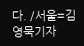다. /서울=김영묵기자